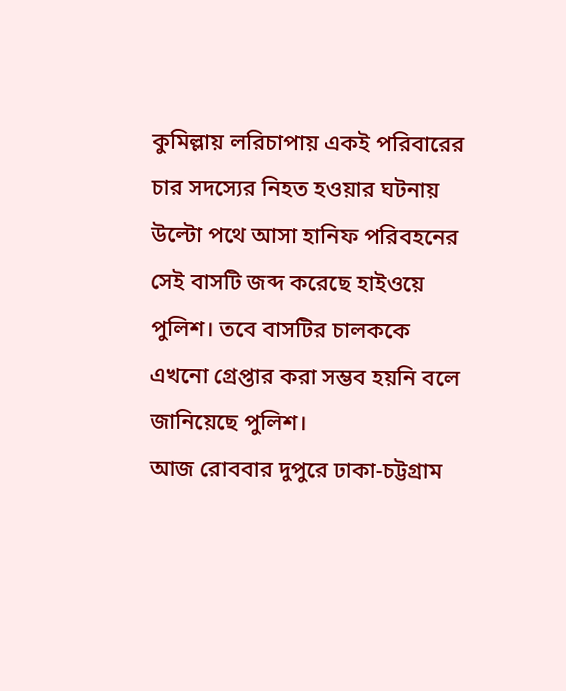কুমিল্লায় লরিচাপায় একই পরিবারের চার সদস্যের নিহত হওয়ার ঘটনায় উল্টো পথে আসা হানিফ পরিবহনের সেই বাসটি জব্দ করেছে হাইওয়ে পুলিশ। তবে বাসটির চালককে এখনো গ্রেপ্তার করা সম্ভব হয়নি বলে জানিয়েছে পুলিশ।
আজ রোববার দুপুরে ঢাকা-চট্টগ্রাম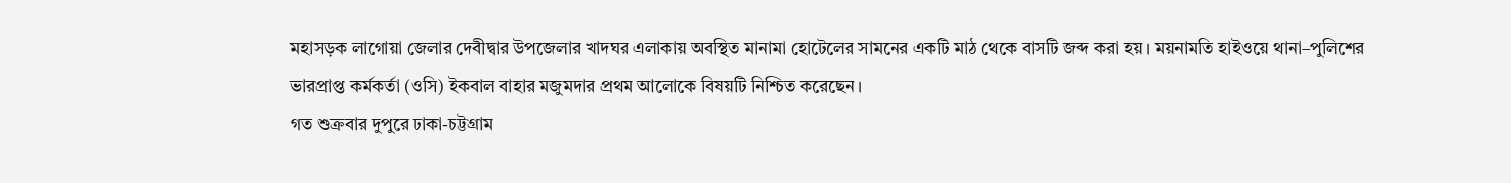মহাসড়ক লাগোয়া জেলার দেবীদ্বার উপজেলার খাদঘর এলাকায় অবস্থিত মানামা হোটেলের সামনের একটি মাঠ থেকে বাসটি জব্দ করা হয়। ময়নামতি হাইওয়ে থানা–পুলিশের ভারপ্রাপ্ত কর্মকর্তা (ওসি) ইকবাল বাহার মজুমদার প্রথম আলোকে বিষয়টি নিশ্চিত করেছেন।
গত শুক্রবার দুপুরে ঢাকা-চট্টগ্রাম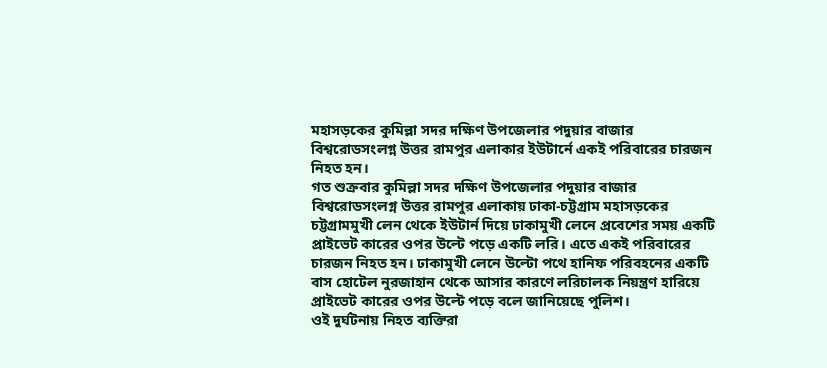মহাসড়কের কুমিল্লা সদর দক্ষিণ উপজেলার পদুয়ার বাজার বিশ্বরোডসংলগ্ন উত্তর রামপুর এলাকার ইউটার্নে একই পরিবারের চারজন নিহত হন।
গত শুক্রবার কুমিল্লা সদর দক্ষিণ উপজেলার পদুয়ার বাজার বিশ্বরোডসংলগ্ন উত্তর রামপুর এলাকায় ঢাকা-চট্টগ্রাম মহাসড়কের চট্টগ্রামমুখী লেন থেকে ইউটার্ন দিয়ে ঢাকামুখী লেনে প্রবেশের সময় একটি প্রাইভেট কারের ওপর উল্টে পড়ে একটি লরি। এতে একই পরিবারের চারজন নিহত হন। ঢাকামুখী লেনে উল্টো পথে হানিফ পরিবহনের একটি বাস হোটেল নুরজাহান থেকে আসার কারণে লরিচালক নিয়ন্ত্রণ হারিয়ে প্রাইভেট কারের ওপর উল্টে পড়ে বলে জানিয়েছে পুলিশ।
ওই দুর্ঘটনায় নিহত ব্যক্তিরা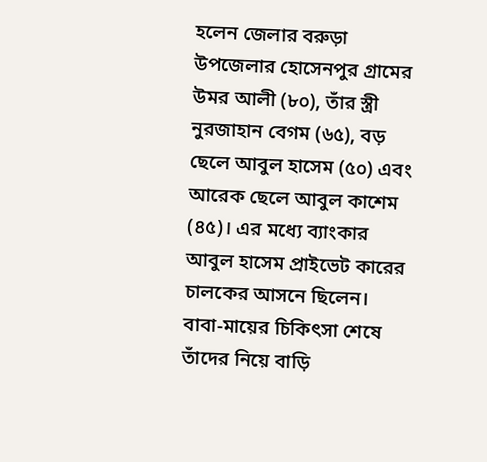হলেন জেলার বরুড়া উপজেলার হোসেনপুর গ্রামের উমর আলী (৮০), তাঁর স্ত্রী নুরজাহান বেগম (৬৫), বড় ছেলে আবুল হাসেম (৫০) এবং আরেক ছেলে আবুল কাশেম (৪৫)। এর মধ্যে ব্যাংকার আবুল হাসেম প্রাইভেট কারের চালকের আসনে ছিলেন। বাবা-মায়ের চিকিৎসা শেষে তাঁদের নিয়ে বাড়ি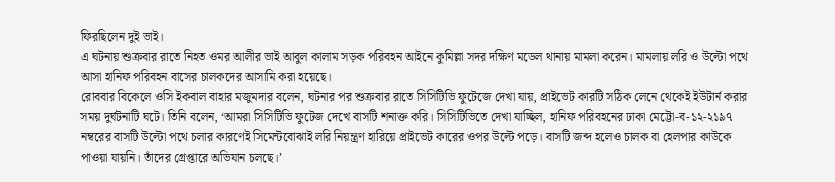ফিরছিলেন দুই ভাই।
এ ঘটনায় শুক্রবার রাতে নিহত ওমর আলীর ভাই আবুল কালাম সড়ক পরিবহন আইনে কুমিল্লা সদর দক্ষিণ মডেল থানায় মামলা করেন। মামলায় লরি ও উল্টো পথে আসা হানিফ পরিবহন বাসের চালকদের আসামি করা হয়েছে।
রোববার বিকেলে ওসি ইকবাল বাহার মজুমদার বলেন, ঘটনার পর শুক্রবার রাতে সিসিটিভি ফুটেজে দেখা যায়, প্রাইভেট কারটি সঠিক লেনে থেকেই ইউটার্ন করার সময় দুর্ঘটনাটি ঘটে। তিনি বলেন, ‘আমরা সিসিটিভি ফুটেজ দেখে বাসটি শনাক্ত করি। সিসিটিভিতে দেখা যাচ্ছিল, হানিফ পরিবহনের ঢাকা মেট্টো-ব-১২-২১৯৭ নম্বরের বাসটি উল্টো পথে চলার কারণেই সিমেন্টবোঝাই লরি নিয়ন্ত্রণ হারিয়ে প্রাইভেট কারের ওপর উল্টে পড়ে। বাসটি জব্দ হলেও চালক বা হেলপার কাউকে পাওয়া যায়নি। তাঁদের গ্রেপ্তারে অভিযান চলছে।’